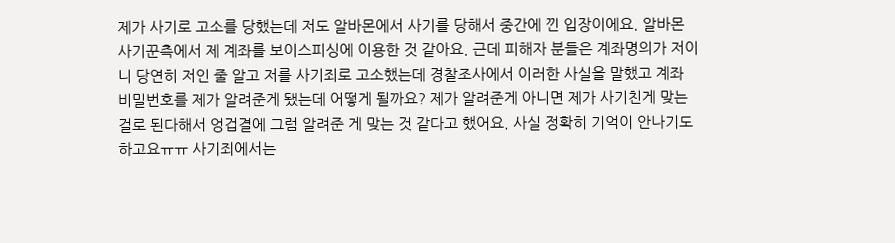제가 사기로 고소를 당했는데 저도 알바몬에서 사기를 당해서 중간에 낀 입장이에요. 알바몬 사기꾼측에서 제 계좌를 보이스피싱에 이용한 것 같아요. 근데 피해자 분들은 계좌명의가 저이니 당연히 저인 줄 알고 저를 사기죄로 고소했는데 경찰조사에서 이러한 사실을 말했고 계좌 비밀번호를 제가 알려준게 됐는데 어떻게 될까요? 제가 알려준게 아니면 제가 사기친게 맞는걸로 된다해서 엉겁결에 그럼 알려준 게 맞는 것 같다고 했어요. 사실 정확히 기억이 안나기도 하고요ㅠㅠ 사기죄에서는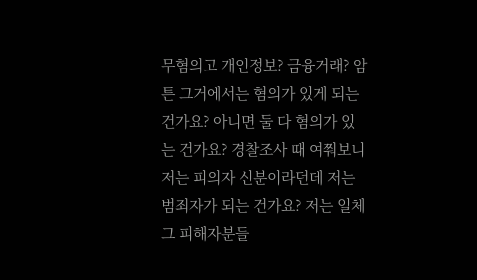무혐의고 개인정보? 금융거래? 암튼 그거에서는 혐의가 있게 되는 건가요? 아니면 둘 다 혐의가 있는 건가요? 경찰조사 때 여쭤보니 저는 피의자 신분이라던데 저는 범죄자가 되는 건가요? 저는 일체 그 피해자분들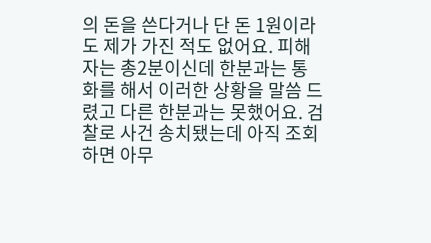의 돈을 쓴다거나 단 돈 1원이라도 제가 가진 적도 없어요. 피해자는 총2분이신데 한분과는 통화를 해서 이러한 상황을 말씀 드렸고 다른 한분과는 못했어요. 검찰로 사건 송치됐는데 아직 조회하면 아무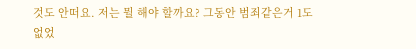것도 안떠요. 저는 뭘 해야 할까요? 그동안 범죄같은거 1도 없었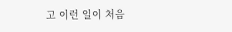고 이런 일이 처음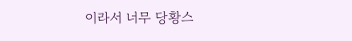이라서 너무 당황스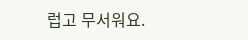럽고 무서워요.